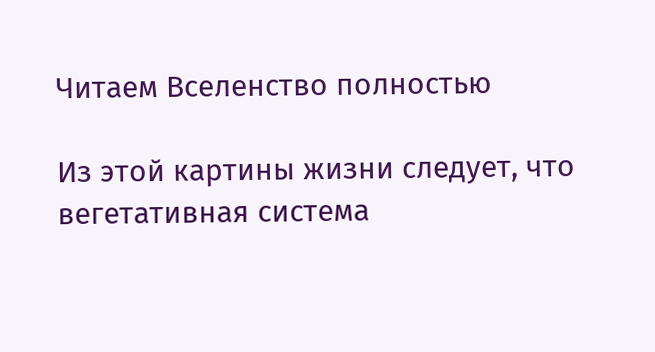Читаем Вселенство полностью

Из этой картины жизни следует, что вегетативная система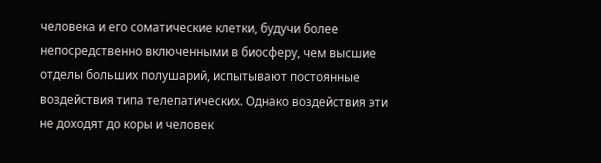человека и его соматические клетки, будучи более непосредственно включенными в биосферу, чем высшие отделы больших полушарий, испытывают постоянные воздействия типа телепатических. Однако воздействия эти не доходят до коры и человек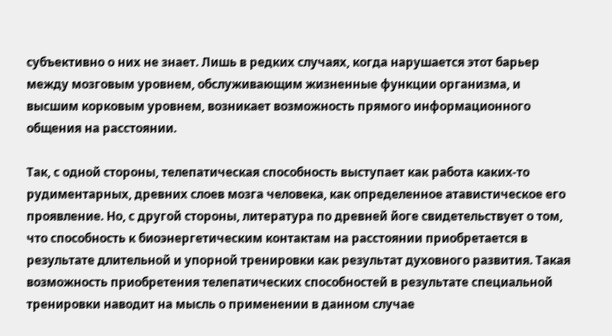субъективно о них не знает. Лишь в редких случаях, когда нарушается этот барьер между мозговым уровнем, обслуживающим жизненные функции организма, и высшим корковым уровнем, возникает возможность прямого информационного общения на расстоянии.

Так, с одной стороны, телепатическая способность выступает как работа каких-то рудиментарных, древних слоев мозга человека, как определенное атавистическое его проявление. Но, с другой стороны, литература по древней йоге свидетельствует о том, что способность к биоэнергетическим контактам на расстоянии приобретается в результате длительной и упорной тренировки как результат духовного развития. Такая возможность приобретения телепатических способностей в результате специальной тренировки наводит на мысль о применении в данном случае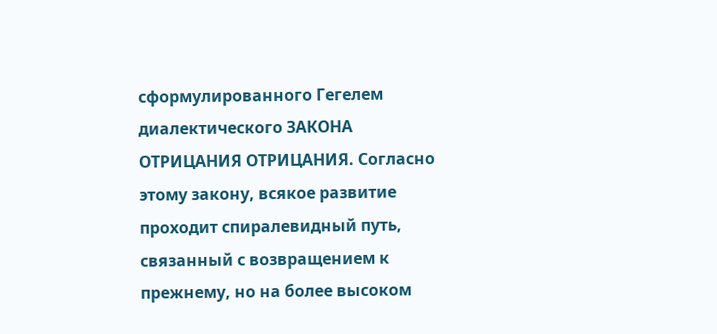сформулированного Гегелем диалектического ЗАКОНА ОТРИЦАНИЯ ОТРИЦАНИЯ. Согласно этому закону, всякое развитие проходит спиралевидный путь, связанный с возвращением к прежнему, но на более высоком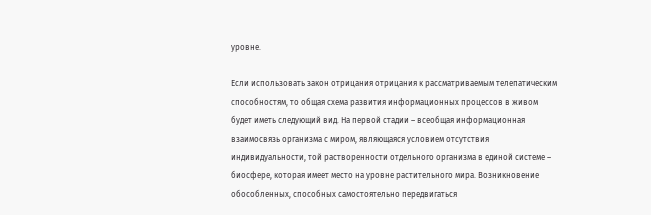уровне.

Если использовать закон отрицания отрицания к рассматриваемым телепатическим способностям, то общая схема развития информационных процессов в живом будет иметь следующий вид. На первой стадии – всеобщая информационная взаимосвязь организма с миром, являющаяся условием отсутствия индивидуальности, той растворенности отдельного организма в единой системе – биосфере, которая имеет место на уровне растительного мира. Возникновение обособленных, способных самостоятельно передвигаться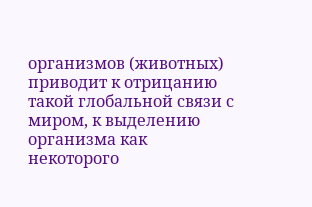организмов (животных) приводит к отрицанию такой глобальной связи с миром, к выделению организма как некоторого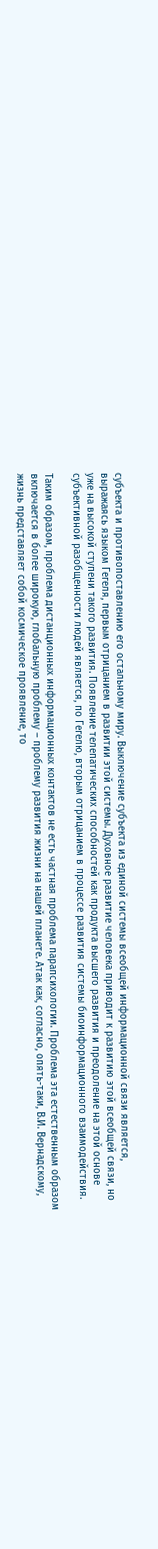субъекта и противопоставлению его остальному миру. Выключение субъекта из единой системы всеобщей информационной связи является, выражаясь языком Гегеля, первым отрицанием в развитии этой системы. Духовное развитие человека приводит к развитию этой всеобщей связи, но уже на высокой ступени такого развития. Появление телепатических способностей как продукта высшего развития и преодоление на этой основе субъективной разобщенности людей является, по Гегелю, вторым отрицанием в процессе развития системы биоинформационного взаимодействия.

Таким образом, проблема дистанционных информационных контактов не есть частная проблема парапсихологии. Проблема эта естественным образом включается в более широкую, глобальную проблему – проблему развития жизни на нашей планете. Атак как, согласно, опять-таки, В.И. Вернадскому, жизнь представляет собой космическое проявление, то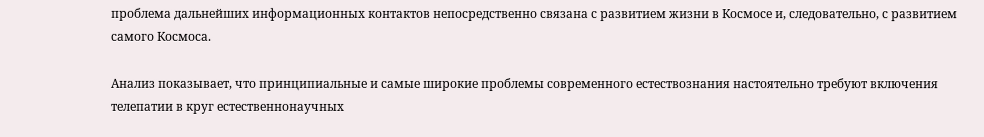проблема дальнейших информационных контактов непосредственно связана с развитием жизни в Космосе и, следовательно, с развитием самого Космоса.

Анализ показывает, что принципиальные и самые широкие проблемы современного естествознания настоятельно требуют включения телепатии в круг естественнонаучных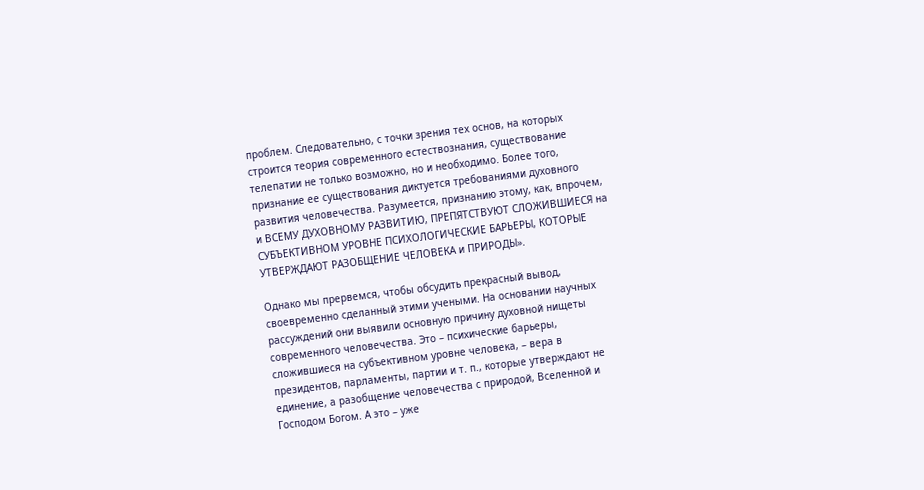проблем. Следовательно, с точки зрения тех основ, на которых строится теория современного естествознания, существование телепатии не только возможно, но и необходимо. Более того, признание ее существования диктуется требованиями духовного развития человечества. Разумеется, признанию этому, как, впрочем, и ВСЕМУ ДУХОВНОМУ РАЗВИТИЮ, ПРЕПЯТСТВУЮТ СЛОЖИВШИЕСЯ на СУБЪЕКТИВНОМ УРОВНЕ ПСИХОЛОГИЧЕСКИЕ БАРЬЕРЫ, КОТОРЫЕ УТВЕРЖДАЮТ РАЗОБЩЕНИЕ ЧЕЛОВЕКА и ПРИРОДЫ».

Однако мы прервемся, чтобы обсудить прекрасный вывод, своевременно сделанный этими учеными. На основании научных рассуждений они выявили основную причину духовной нищеты современного человечества. Это – психические барьеры, сложившиеся на субъективном уровне человека, – вера в президентов, парламенты, партии и т. п., которые утверждают не единение, а разобщение человечества с природой, Вселенной и Господом Богом. А это – уже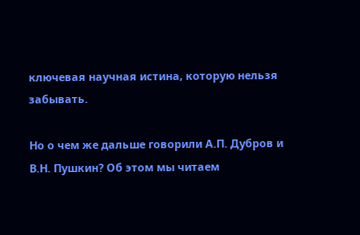ключевая научная истина, которую нельзя забывать.

Но о чем же дальше говорили А.П. Дубров и В.Н. Пушкин? Об этом мы читаем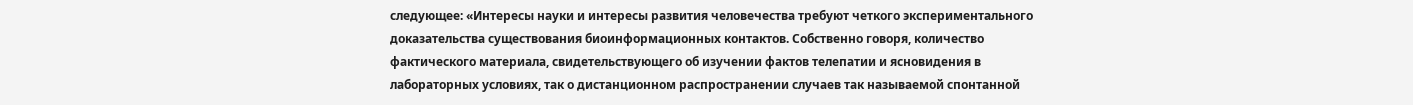следующее: «Интересы науки и интересы развития человечества требуют четкого экспериментального доказательства существования биоинформационных контактов. Собственно говоря, количество фактического материала, свидетельствующего об изучении фактов телепатии и ясновидения в лабораторных условиях, так о дистанционном распространении случаев так называемой спонтанной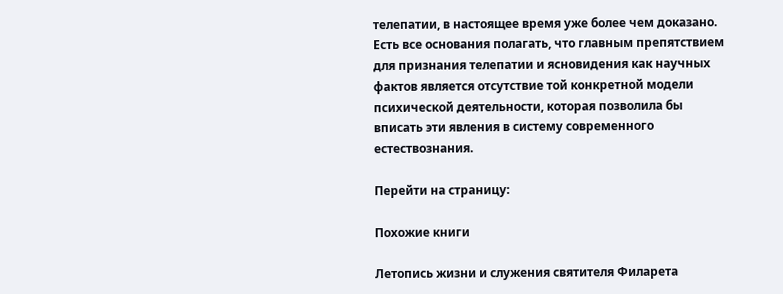телепатии, в настоящее время уже более чем доказано. Есть все основания полагать, что главным препятствием для признания телепатии и ясновидения как научных фактов является отсутствие той конкретной модели психической деятельности, которая позволила бы вписать эти явления в систему современного естествознания.

Перейти на страницу:

Похожие книги

Летопись жизни и служения святителя Филарета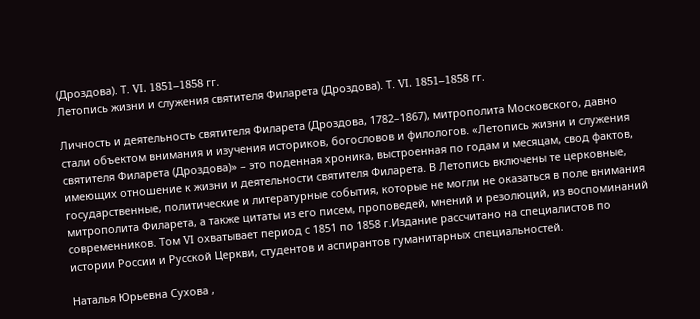(Дроздова). Т. VI. 1851–1858 гг.
Летопись жизни и служения святителя Филарета (Дроздова). Т. VI. 1851–1858 гг.

Личность и деятельность святителя Филарета (Дроздова, 1782–1867), митрополита Московского, давно стали объектом внимания и изучения историков, богословов и филологов. «Летопись жизни и служения святителя Филарета (Дроздова)» – это поденная хроника, выстроенная по годам и месяцам, свод фактов, имеющих отношение к жизни и деятельности святителя Филарета. В Летопись включены те церковные, государственные, политические и литературные события, которые не могли не оказаться в поле внимания митрополита Филарета, а также цитаты из его писем, проповедей, мнений и резолюций, из воспоминаний современников. Том VI охватывает период с 1851 по 1858 г.Издание рассчитано на специалистов по истории России и Русской Церкви, студентов и аспирантов гуманитарных специальностей.

Наталья Юрьевна Сухова ,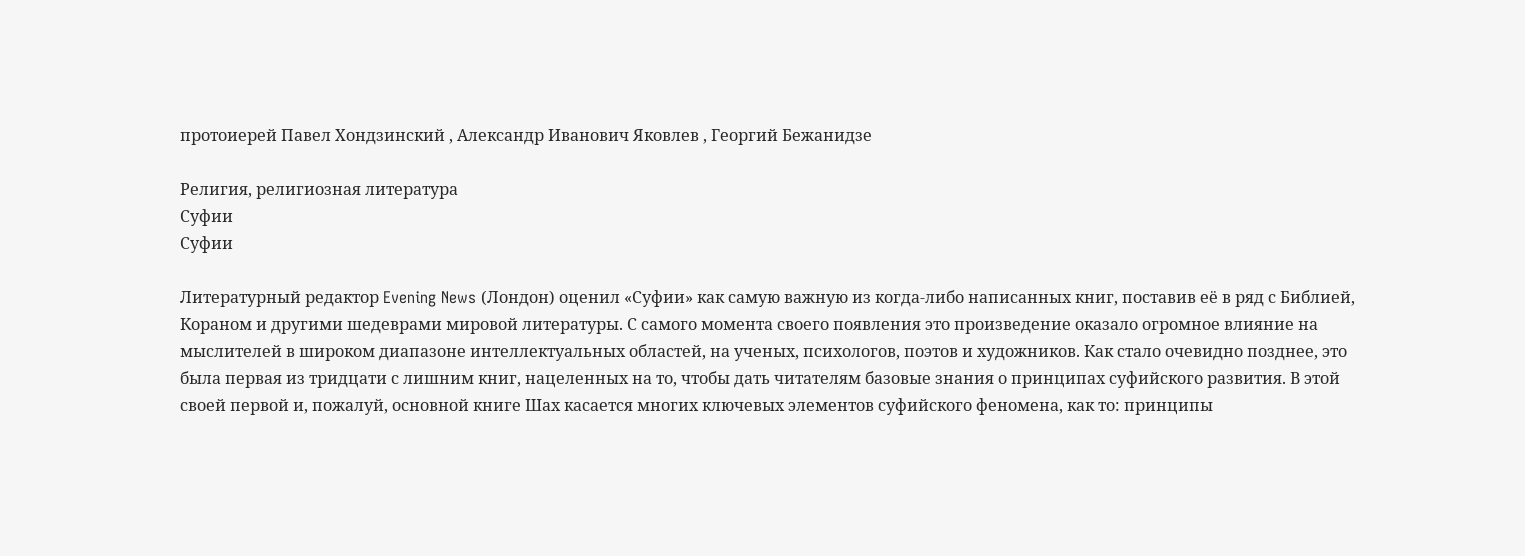протоиерей Павел Хондзинский , Александр Иванович Яковлев , Георгий Бежанидзе

Религия, религиозная литература
Суфии
Суфии

Литературный редактор Evening News (Лондон) оценил «Суфии» как самую важную из когда-либо написанных книг, поставив её в ряд с Библией, Кораном и другими шедеврами мировой литературы. С самого момента своего появления это произведение оказало огромное влияние на мыслителей в широком диапазоне интеллектуальных областей, на ученых, психологов, поэтов и художников. Как стало очевидно позднее, это была первая из тридцати с лишним книг, нацеленных на то, чтобы дать читателям базовые знания о принципах суфийского развития. В этой своей первой и, пожалуй, основной книге Шах касается многих ключевых элементов суфийского феномена, как то: принципы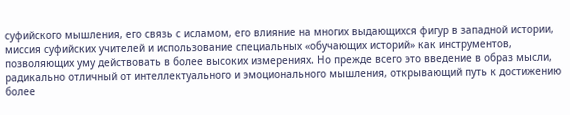суфийского мышления, его связь с исламом, его влияние на многих выдающихся фигур в западной истории, миссия суфийских учителей и использование специальных «обучающих историй» как инструментов, позволяющих уму действовать в более высоких измерениях. Но прежде всего это введение в образ мысли, радикально отличный от интеллектуального и эмоционального мышления, открывающий путь к достижению более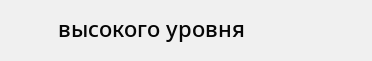высокого уровня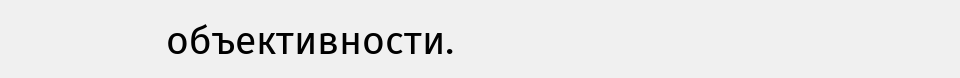объективности.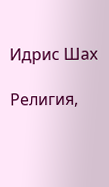Идрис Шах

Религия,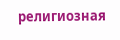религиозная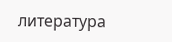литература